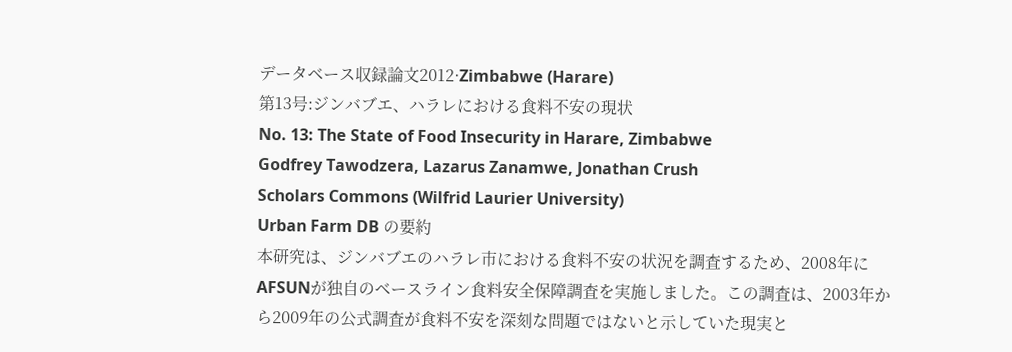データベース収録論文2012·Zimbabwe (Harare)
第13号:ジンバブエ、ハラレにおける食料不安の現状
No. 13: The State of Food Insecurity in Harare, Zimbabwe
Godfrey Tawodzera, Lazarus Zanamwe, Jonathan Crush
Scholars Commons (Wilfrid Laurier University)
Urban Farm DB の要約
本研究は、ジンバブエのハラレ市における食料不安の状況を調査するため、2008年にAFSUNが独自のベースライン食料安全保障調査を実施しました。この調査は、2003年から2009年の公式調査が食料不安を深刻な問題ではないと示していた現実と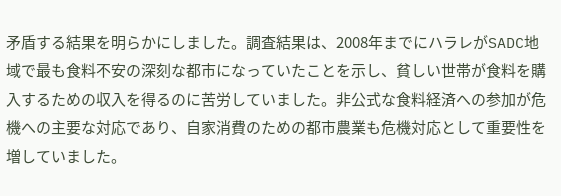矛盾する結果を明らかにしました。調査結果は、2008年までにハラレがSADC地域で最も食料不安の深刻な都市になっていたことを示し、貧しい世帯が食料を購入するための収入を得るのに苦労していました。非公式な食料経済への参加が危機への主要な対応であり、自家消費のための都市農業も危機対応として重要性を増していました。